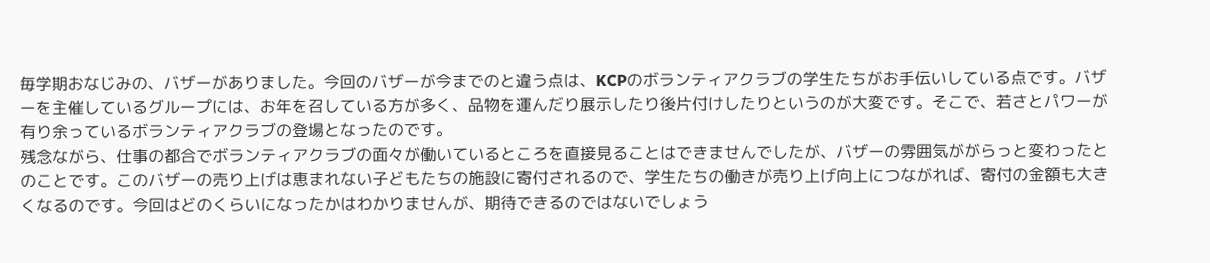毎学期おなじみの、バザーがありました。今回のバザーが今までのと違う点は、KCPのボランティアクラブの学生たちがお手伝いしている点です。バザーを主催しているグループには、お年を召している方が多く、品物を運んだり展示したり後片付けしたりというのが大変です。そこで、若さとパワーが有り余っているボランティアクラブの登場となったのです。
残念ながら、仕事の都合でボランティアクラブの面々が働いているところを直接見ることはできませんでしたが、バザーの雰囲気ががらっと変わったとのことです。このバザーの売り上げは恵まれない子どもたちの施設に寄付されるので、学生たちの働きが売り上げ向上につながれば、寄付の金額も大きくなるのです。今回はどのくらいになったかはわかりませんが、期待できるのではないでしょう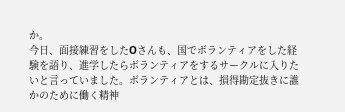か。
今日、面接練習をしたOさんも、国でボランティアをした経験を語り、進学したらボランティアをするサークルに入りたいと言っていました。ボランティアとは、損得勘定抜きに誰かのために働く精神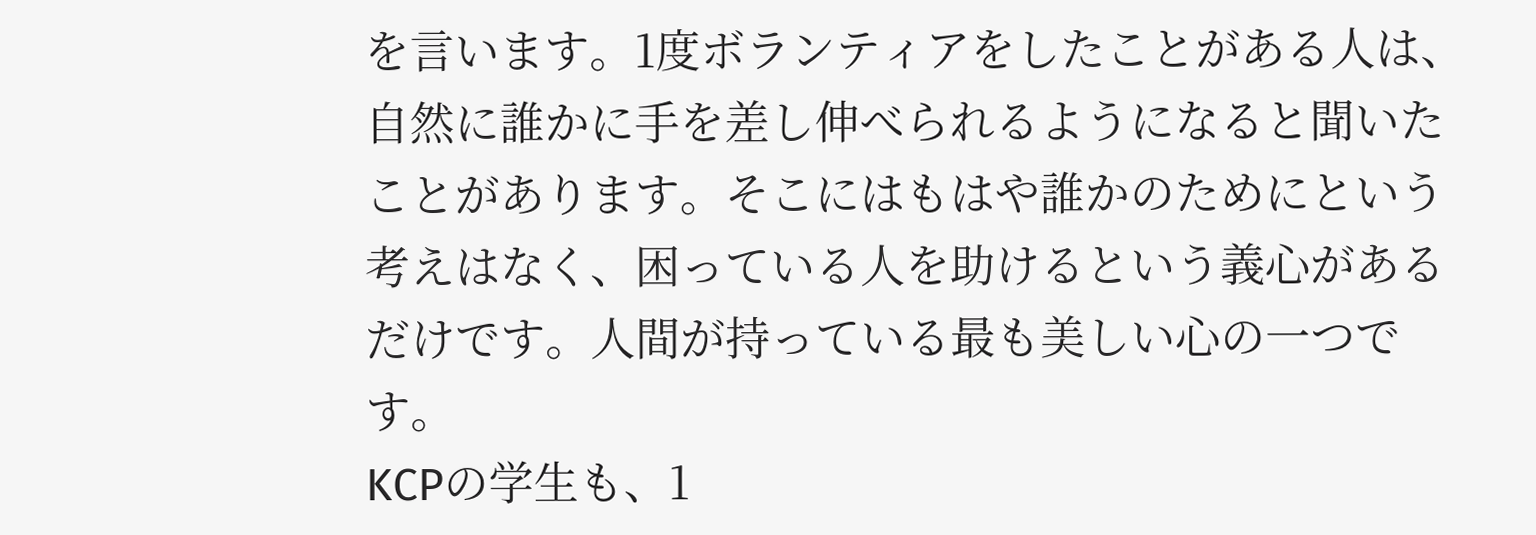を言います。1度ボランティアをしたことがある人は、自然に誰かに手を差し伸べられるようになると聞いたことがあります。そこにはもはや誰かのためにという考えはなく、困っている人を助けるという義心があるだけです。人間が持っている最も美しい心の一つです。
KCPの学生も、1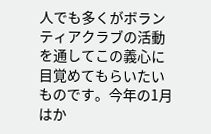人でも多くがボランティアクラブの活動を通してこの義心に目覚めてもらいたいものです。今年の1月はか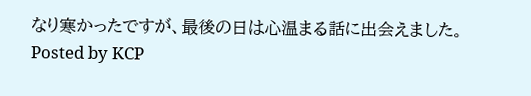なり寒かったですが、最後の日は心温まる話に出会えました。
Posted by KCP